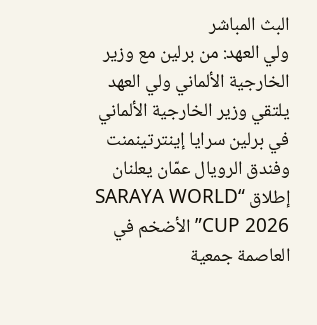البث المباشر
ولي العهد: من برلين مع وزير الخارجية الألماني ولي العهد يلتقي وزير الخارجية الألماني في برلين سرايا إينترتينمنت وفندق الرويال عمّان يعلنان إطلاق “SARAYA WORLD CUP 2026” الأضخم في العاصمة جمعية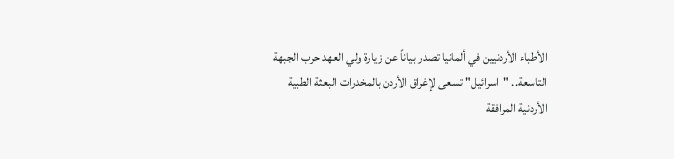الأطباء الأردنيين في ألمانيا تصدر بياناً عن زيارة ولي العهد حرب الجبهة التاسعة.. "اسرائيل" تسعى لإغراق الأردن بالمخدرات البعثة الطبية الأردنية المرافقة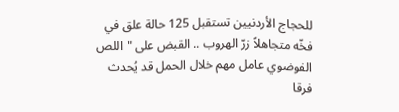للحجاج الأردنيين تستقبل 125 حالة علق في فخّه متجاهلاً زرّ الهروب .. القبض على "اللص الفوضوي عامل مهم خلال الحمل قد يُحدث فرقا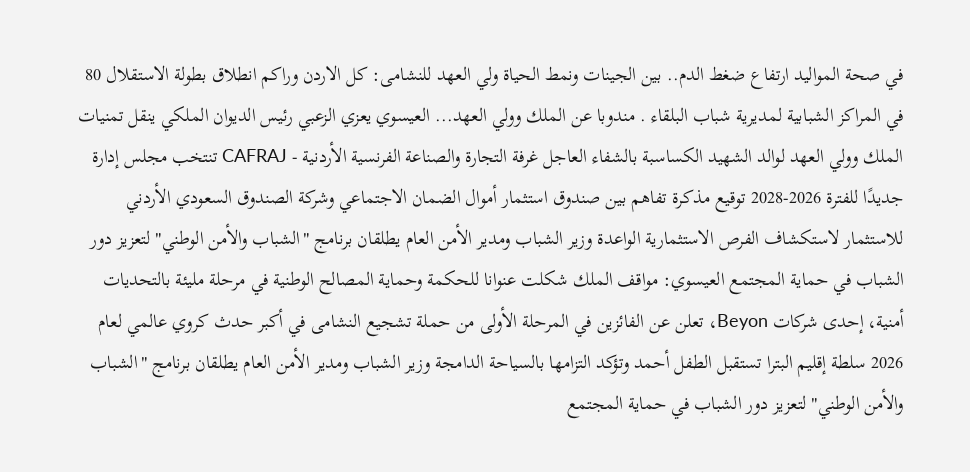في صحة المواليد ارتفاع ضغط الدم.. بين الجينات ونمط الحياة ولي العهد للنشامى: كل الاردن وراكم انطلاق بطولة الاستقلال 80 في المراكز الشبابية لمديرية شباب البلقاء . مندوبا عن الملك وولي العهد... العيسوي يعزي الزعبي رئيس الديوان الملكي ينقل تمنيات الملك وولي العهد لوالد الشهيد الكساسبة بالشفاء العاجل غرفة التجارة والصناعة الفرنسية الأردنية - CAFRAJ تنتخب مجلس إدارة جديدًا للفترة 2026-2028 توقيع مذكرة تفاهم بين صندوق استثمار أموال الضمان الاجتماعي وشركة الصندوق السعودي الأردني للاستثمار لاستكشاف الفرص الاستثمارية الواعدة وزير الشباب ومدير الأمن العام يطلقان برنامج "الشباب والأمن الوطني" لتعزيز دور الشباب في حماية المجتمع العيسوي: مواقف الملك شكلت عنوانا للحكمة وحماية المصالح الوطنية في مرحلة مليئة بالتحديات أمنية، إحدى شركات Beyon، تعلن عن الفائزين في المرحلة الأولى من حملة تشجيع النشامى في أكبر حدث كروي عالمي لعام 2026 سلطة إقليم البترا تستقبل الطفل أحمد وتؤكد التزامها بالسياحة الدامجة وزير الشباب ومدير الأمن العام يطلقان برنامج "الشباب والأمن الوطني" لتعزيز دور الشباب في حماية المجتمع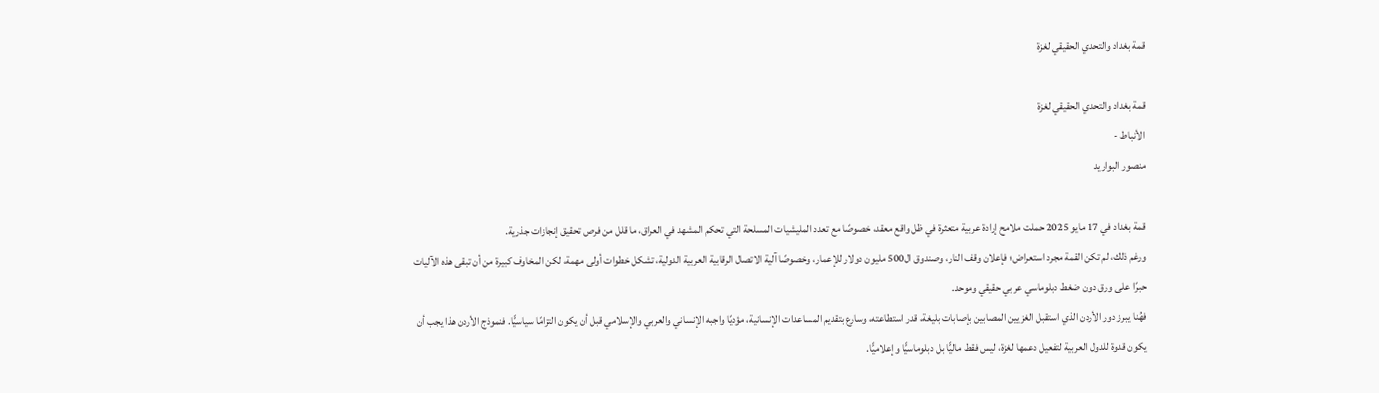قمة بغداد والتحدي الحقيقي لغزة

قمة بغداد والتحدي الحقيقي لغزة
الأنباط -
منصور البواريد

قمة بغداد في 17 مايو 2025 حملت ملامح إرادة عربية متعثرة في ظل واقع معقد، خصوصًا مع تعدد المليشيات المسلحة التي تحكم المشهد في العراق، ما قلل من فرص تحقيق إنجازات جذرية.
ورغم ذلك، لم تكن القمة مجرد استعراض؛ فإعلان وقف النار، وصندوق ال500 مليون دولار للإعمار، وخصوصًا آلية الاتصال الرقابية العربية الدولية، تشكل خطوات أولى مهمة، لكن المخاوف كبيرة من أن تبقى هذه الآليات حبرًا على ورق دون ضغط دبلوماسي عربي حقيقي وموحد.
فهُنا يبرز دور الأردن الذي استقبل الغزيين المصابين بإصابات بليغة، قدر استطاعته، وسارع بتقديم المساعدات الإنسانية، مؤديًا واجبه الإنساني والعربي والإسلامي قبل أن يكون التزامًا سياسيًّا. فنموذج الأردن هذا يجب أن يكون قدوة للدول العربية لتفعيل دعمها لغزة، ليس فقط ماليًّا بل دبلوماسيًّا وإعلاميًّا.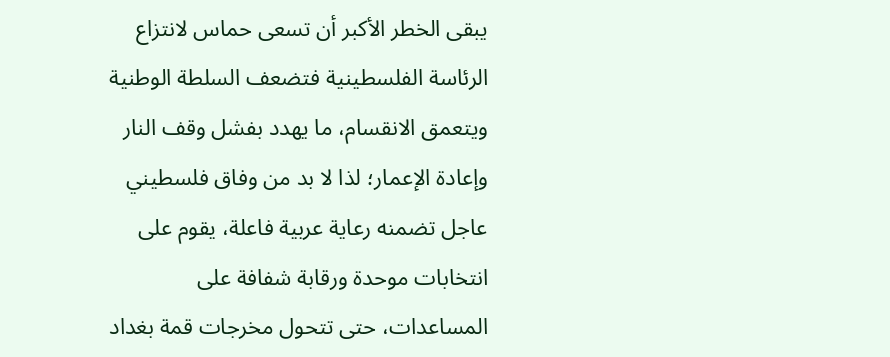يبقى الخطر الأكبر أن تسعى حماس لانتزاع الرئاسة الفلسطينية فتضعف السلطة الوطنية ويتعمق الانقسام، ما يهدد بفشل وقف النار وإعادة الإعمار؛ لذا لا بد من وفاق فلسطيني عاجل تضمنه رعاية عربية فاعلة، يقوم على انتخابات موحدة ورقابة شفافة على المساعدات، حتى تتحول مخرجات قمة بغداد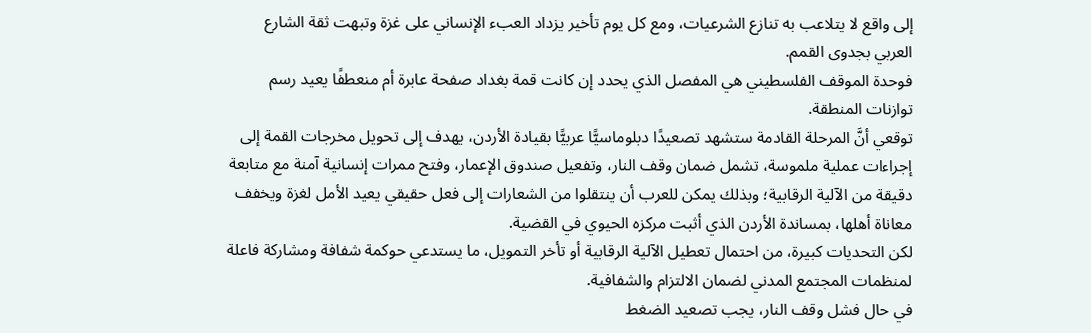إلى واقع لا يتلاعب به تنازع الشرعيات، ومع كل يوم تأخير يزداد العبء الإنساني على غزة وتبهت ثقة الشارع العربي بجدوى القمم.
فوحدة الموقف الفلسطيني هي المفصل الذي يحدد إن كانت قمة بغداد صفحة عابرة أم منعطفًا يعيد رسم توازنات المنطقة.
توقعي أنَّ المرحلة القادمة ستشهد تصعيدًا دبلوماسيًّا عربيًّا بقيادة الأردن، يهدف إلى تحويل مخرجات القمة إلى إجراءات عملية ملموسة، تشمل ضمان وقف النار، وتفعيل صندوق الإعمار، وفتح ممرات إنسانية آمنة مع متابعة دقيقة من الآلية الرقابية؛ وبذلك يمكن للعرب أن ينتقلوا من الشعارات إلى فعل حقيقي يعيد الأمل لغزة ويخفف معاناة أهلها، بمساندة الأردن الذي أثبت مركزه الحيوي في القضية.
لكن التحديات كبيرة، من احتمال تعطيل الآلية الرقابية أو تأخر التمويل، ما يستدعي حوكمة شفافة ومشاركة فاعلة لمنظمات المجتمع المدني لضمان الالتزام والشفافية.
في حال فشل وقف النار، يجب تصعيد الضغط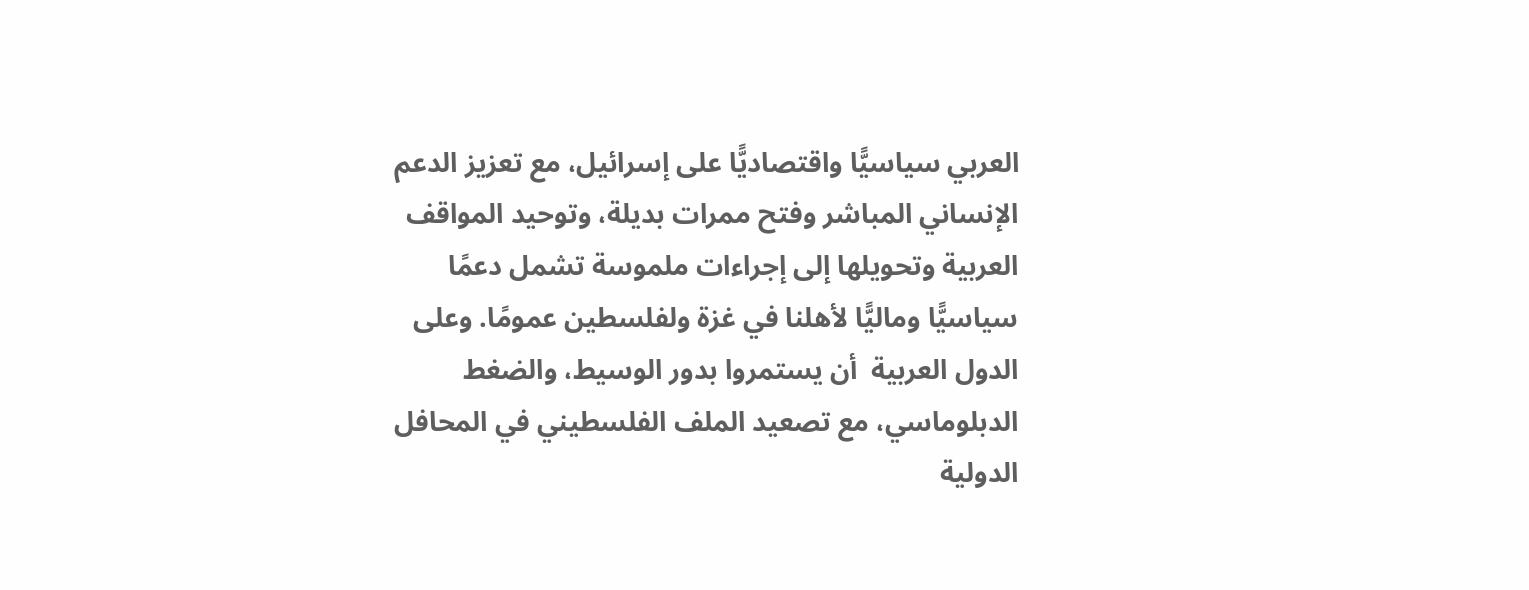العربي سياسيًّا واقتصاديًّا على إسرائيل، مع تعزيز الدعم الإنساني المباشر وفتح ممرات بديلة، وتوحيد المواقف العربية وتحويلها إلى إجراءات ملموسة تشمل دعمًا سياسيًّا وماليًّا لأهلنا في غزة ولفلسطين عمومًا. وعلى الدول العربية  أن يستمروا بدور الوسيط، والضغط الدبلوماسي، مع تصعيد الملف الفلسطيني في المحافل الدولية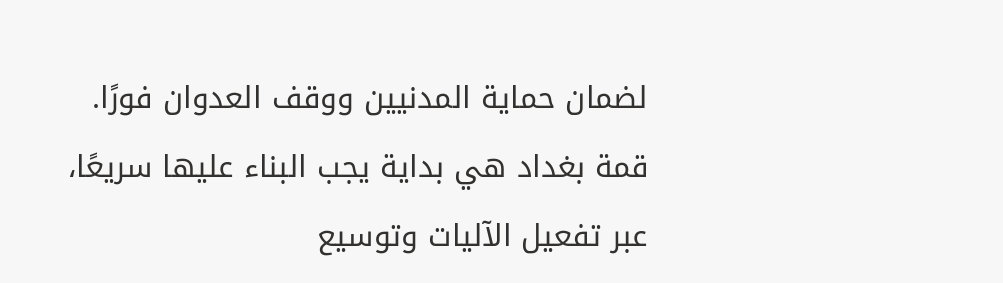لضمان حماية المدنيين ووقف العدوان فورًا.
قمة بغداد هي بداية يجب البناء عليها سريعًا، عبر تفعيل الآليات وتوسيع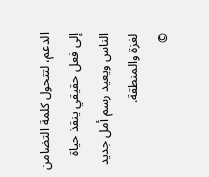الدعم، لتتحول كلمة التضامن إلى فعل حقيقي ينقذ حياة الناس ويعيد رسم أمل جديد لغزة والمنطقة.
©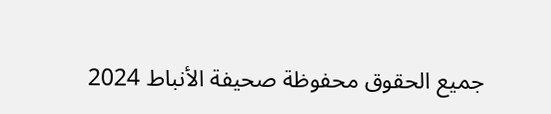جميع الحقوق محفوظة صحيفة الأنباط 2024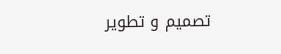تصميم و تطوير